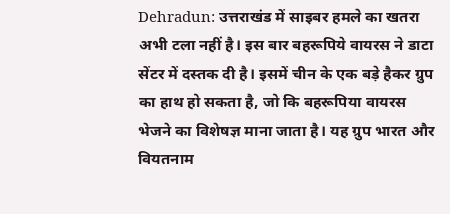Dehradun: उत्तराखंड में साइबर हमले का खतरा अभी टला नहीं है। इस बार बहरूपिये वायरस ने डाटा सेंटर में दस्तक दी है। इसमें चीन के एक बड़े हैकर ग्रुप का हाथ हो सकता है, जो कि बहरूपिया वायरस भेजने का विशेषज्ञ माना जाता है। यह ग्रुप भारत और वियतनाम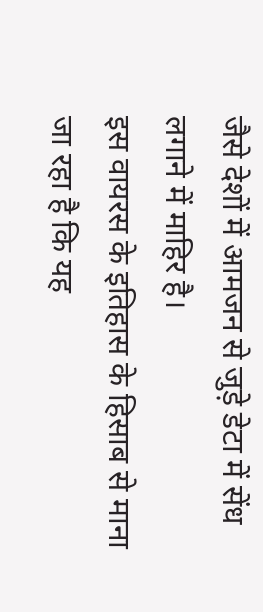जैसे देशों में आमजन से जुड़े डेटा में सेंध लगाने में माहिर है।
इस वायरस के इतिहास के हिसाब से माना जा रहा है कि यह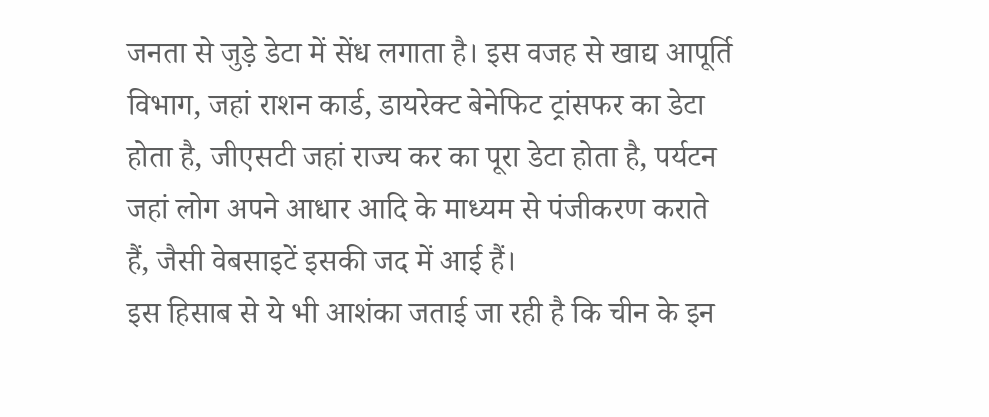जनता से जुड़े डेटा में सेंध लगाता है। इस वजह से खाद्य आपूर्ति विभाग, जहां राशन कार्ड, डायरेक्ट बेनेफिट ट्रांसफर का डेटा होता है, जीएसटी जहां राज्य कर का पूरा डेटा होता है, पर्यटन जहां लोग अपने आधार आदि के माध्यम से पंजीकरण कराते हैं, जैसी वेबसाइटें इसकी जद में आई हैं।
इस हिसाब से ये भी आशंका जताई जा रही है कि चीन के इन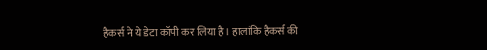हैकर्स ने ये डेटा कॉपी कर लिया है। हालांकि हैकर्स की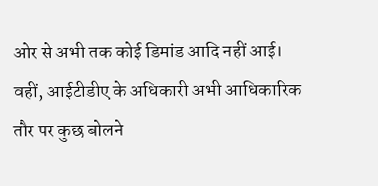ओर से अभी तक कोई डिमांड आदि नहीं आई। वहीं, आईटीडीए के अधिकारी अभी आधिकारिक तौर पर कुछ बोलने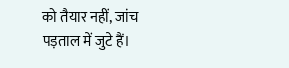को तैयार नहीं, जांच पड़ताल में जुटे हैं।